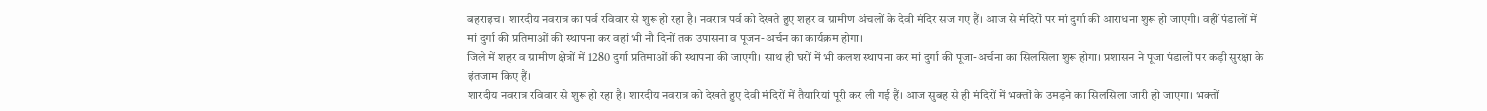बहराइच। शारदीय नवरात्र का पर्व रविवार से शुरू हो रहा है। नवरात्र पर्व को देखते हुए शहर व ग्रामीण अंचलों के देवी मंदिर सज गए हैं। आज से मंदिरों पर मां दुर्गा की आराधना शुरू हो जाएगी। वहीं पंडालों में मां दुर्गा की प्रतिमाओं की स्थापना कर वहां भी नौ दिनों तक उपासना व पूजन-अर्चन का कार्यक्रम होगा।
जिले में शहर व ग्रामीण क्षेत्रों में 1280 दुर्गा प्रतिमाओं की स्थापना की जाएगी। साथ ही घरों में भी कलश स्थापना कर मां दुर्गा की पूजा-अर्चना का सिलसिला शुरू होगा। प्रशासन ने पूजा पंडालों पर कड़ी सुरक्षा के इंतजाम किए हैं।
शारदीय नवरात्र रविवार से शुरू हो रहा है। शारदीय नवरात्र को देखते हुए देवी मंदिरों में तैयारियां पूरी कर ली गई हैं। आज सुबह से ही मंदिरों में भक्तों के उमड़ने का सिलसिला जारी हो जाएगा। भक्तों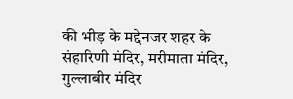की भीड़ के मद्देनजर शहर के संहारिणी मंदिर, मरीमाता मंदिर, गुल्लाबीर मंदिर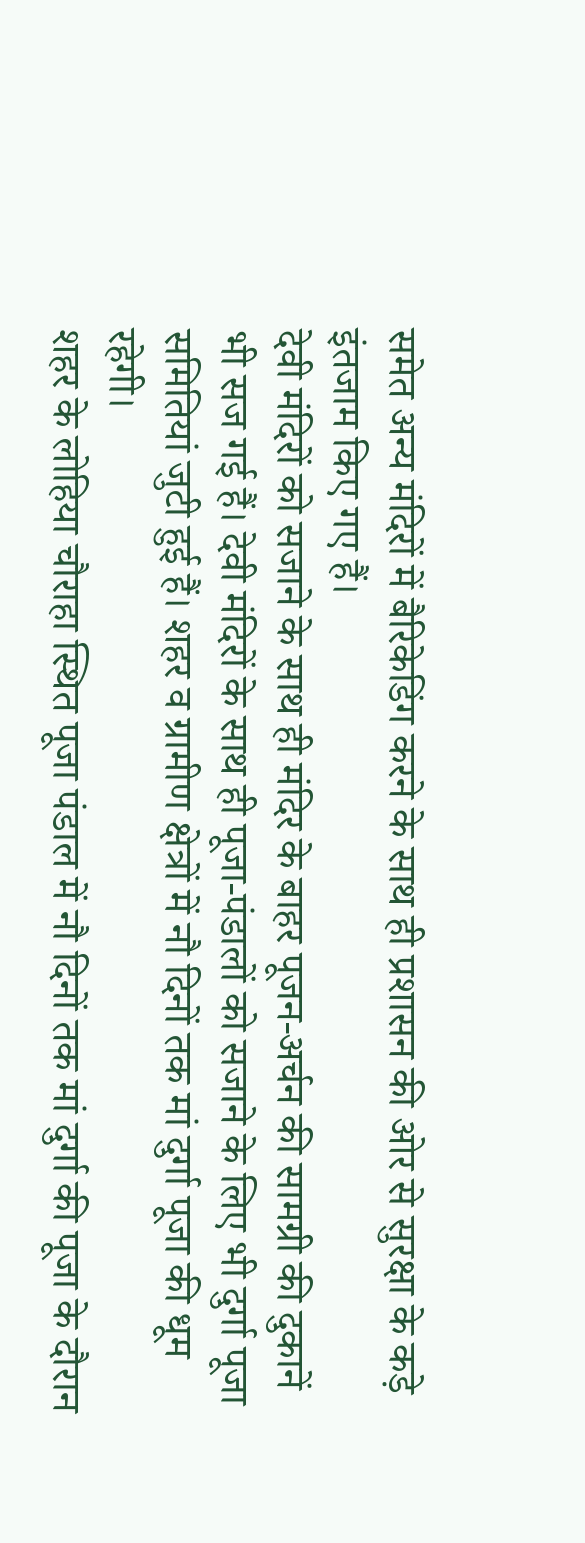समेत अन्य मंदिरों में बैरिकेडिंग करने के साथ ही प्रशासन की ओर से सुरक्षा के कड़े इंतजाम किए गए हैं।
देवी मंदिरों को सजाने के साथ ही मंदिर के बाहर पूजन-अर्चन की सामग्री की दुकानें भी सज गई हैं। देवी मंदिरों के साथ ही पूजा-पंडालों को सजाने के लिए भी दुर्गा पूजा समितियां जुटी हुई हैं। शहर व ग्रामीण क्षेत्रों में नौ दिनों तक मां दुर्गा पूजा की धूम रहेगी।
शहर के लोहिया चौराहा स्थित पूजा पंडाल में नौ दिनों तक मां दुर्गा की पूजा के दौरान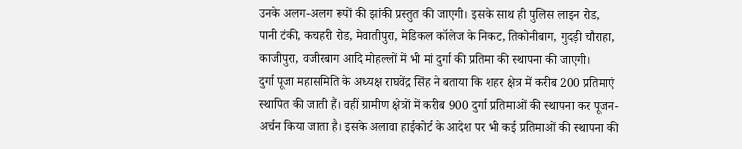उनके अलग-अलग रूपों की झांकी प्रस्तुत की जाएगी। इसके साथ ही पुलिस लाइन रोड, पानी टंकी, कचहरी रोड, मेवातीपुरा, मेडिकल कॉलेज के निकट, तिकोनीबाग, गुदड़ी चौराहा, काजीपुरा, वजीरबाग आदि मोहल्लों में भी मां दुर्गा की प्रतिमा की स्थापना की जाएगी।
दुर्गा पूजा महासमिति के अध्यक्ष राघवेंद्र सिंह ने बताया कि शहर क्षेत्र में करीब 200 प्रतिमाएं स्थापित की जाती हैं। वहीं ग्रामीण क्षेत्रों में करीब 900 दुर्गा प्रतिमाओं की स्थापना कर पूजन-अर्चन किया जाता है। इसके अलावा हाईकोर्ट के आदेश पर भी कई प्रतिमाओं की स्थापना की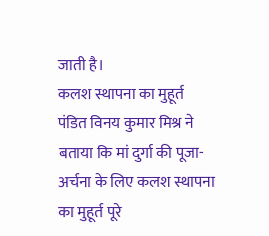जाती है।
कलश स्थापना का मुहूर्त
पंडित विनय कुमार मिश्र ने बताया कि मां दुर्गा की पूजा-अर्चना के लिए कलश स्थापना का मुहूर्त पूरे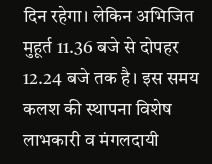दिन रहेगा। लेकिन अभिजित मुहूर्त 11.36 बजे से दोपहर 12.24 बजे तक है। इस समय कलश की स्थापना विशेष लाभकारी व मंगलदायी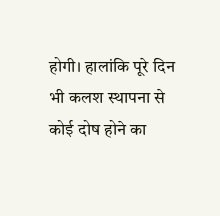होगी। हालांकि पूरे दिन भी कलश स्थापना से कोई दोष होने का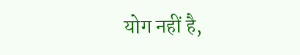योग नहीं है,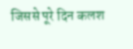जिससे पूरे दिन कलश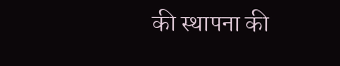की स्थापना की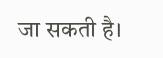जा सकती है।